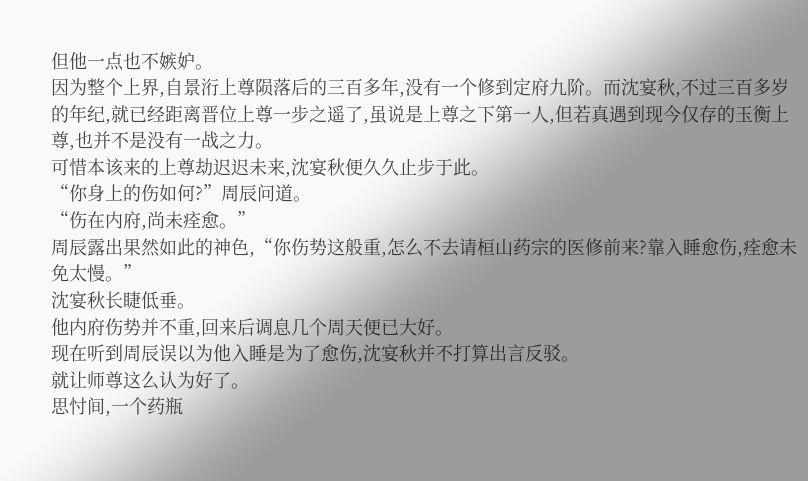但他一点也不嫉妒。
因为整个上界,自景洐上尊陨落后的三百多年,没有一个修到定府九阶。而沈宴秋,不过三百多岁的年纪,就已经距离晋位上尊一步之遥了,虽说是上尊之下第一人,但若真遇到现今仅存的玉衡上尊,也并不是没有一战之力。
可惜本该来的上尊劫迟迟未来,沈宴秋便久久止步于此。
“你身上的伤如何?”周辰问道。
“伤在内府,尚未痊愈。”
周辰露出果然如此的神色,“你伤势这般重,怎么不去请桓山药宗的医修前来?靠入睡愈伤,痊愈未免太慢。”
沈宴秋长睫低垂。
他内府伤势并不重,回来后调息几个周天便已大好。
现在听到周辰误以为他入睡是为了愈伤,沈宴秋并不打算出言反驳。
就让师尊这么认为好了。
思忖间,一个药瓶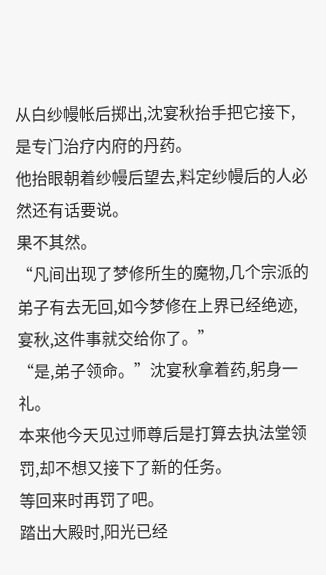从白纱幔帐后掷出,沈宴秋抬手把它接下,是专门治疗内府的丹药。
他抬眼朝着纱幔后望去,料定纱幔后的人必然还有话要说。
果不其然。
“凡间出现了梦修所生的魔物,几个宗派的弟子有去无回,如今梦修在上界已经绝迹,宴秋,这件事就交给你了。”
“是,弟子领命。”沈宴秋拿着药,躬身一礼。
本来他今天见过师尊后是打算去执法堂领罚,却不想又接下了新的任务。
等回来时再罚了吧。
踏出大殿时,阳光已经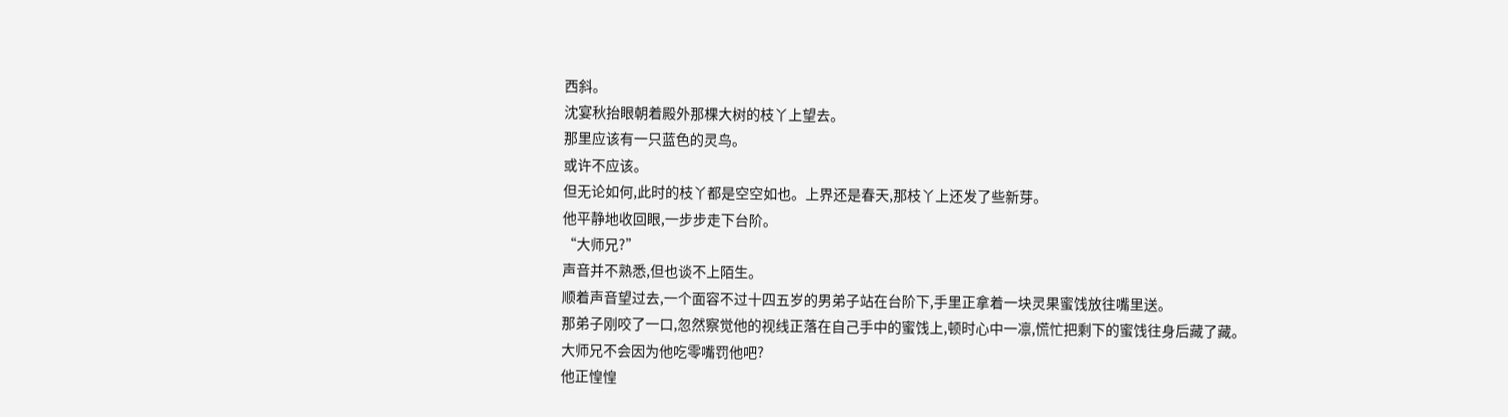西斜。
沈宴秋抬眼朝着殿外那棵大树的枝丫上望去。
那里应该有一只蓝色的灵鸟。
或许不应该。
但无论如何,此时的枝丫都是空空如也。上界还是春天,那枝丫上还发了些新芽。
他平静地收回眼,一步步走下台阶。
“大师兄?”
声音并不熟悉,但也谈不上陌生。
顺着声音望过去,一个面容不过十四五岁的男弟子站在台阶下,手里正拿着一块灵果蜜饯放往嘴里送。
那弟子刚咬了一口,忽然察觉他的视线正落在自己手中的蜜饯上,顿时心中一凛,慌忙把剩下的蜜饯往身后藏了藏。
大师兄不会因为他吃零嘴罚他吧?
他正惶惶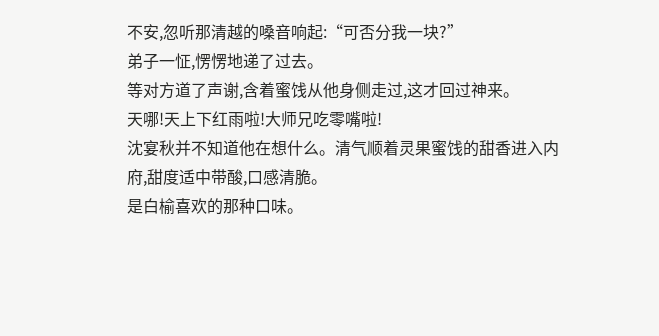不安,忽听那清越的嗓音响起:“可否分我一块?”
弟子一怔,愣愣地递了过去。
等对方道了声谢,含着蜜饯从他身侧走过,这才回过神来。
天哪!天上下红雨啦!大师兄吃零嘴啦!
沈宴秋并不知道他在想什么。清气顺着灵果蜜饯的甜香进入内府,甜度适中带酸,口感清脆。
是白榆喜欢的那种口味。